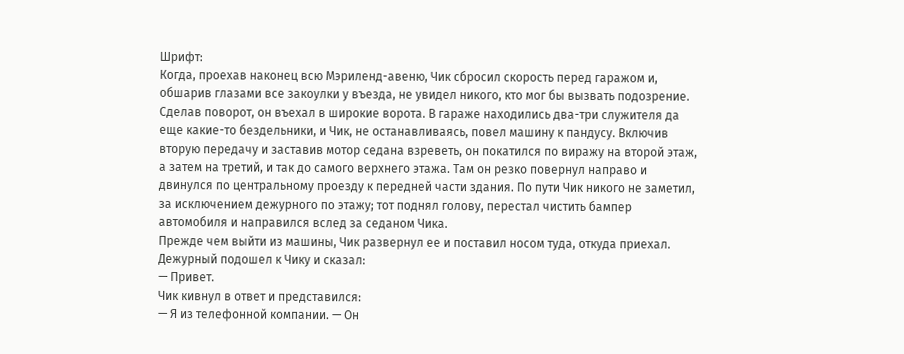Шрифт:
Когда, проехав наконец всю Мэриленд-авеню, Чик сбросил скорость перед гаражом и, обшарив глазами все закоулки у въезда, не увидел никого, кто мог бы вызвать подозрение. Сделав поворот, он въехал в широкие ворота. В гараже находились два-три служителя да еще какие-то бездельники, и Чик, не останавливаясь, повел машину к пандусу. Включив вторую передачу и заставив мотор седана взреветь, он покатился по виражу на второй этаж, а затем на третий, и так до самого верхнего этажа. Там он резко повернул направо и двинулся по центральному проезду к передней части здания. По пути Чик никого не заметил, за исключением дежурного по этажу; тот поднял голову, перестал чистить бампер автомобиля и направился вслед за седаном Чика.
Прежде чем выйти из машины, Чик развернул ее и поставил носом туда, откуда приехал.
Дежурный подошел к Чику и сказал:
— Привет.
Чик кивнул в ответ и представился:
— Я из телефонной компании. — Он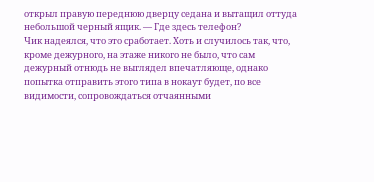открыл правую переднюю дверцу седана и вытащил оттуда небольшой черный ящик. — Где здесь телефон?
Чик надеялся, что это сработает. Хоть и случилось так, что, кроме дежурного, на этаже никого не было, что сам дежурный отнюдь не выглядел впечатляюще, однако попытка отправить этого типа в нокаут будет, по все видимости, сопровождаться отчаянными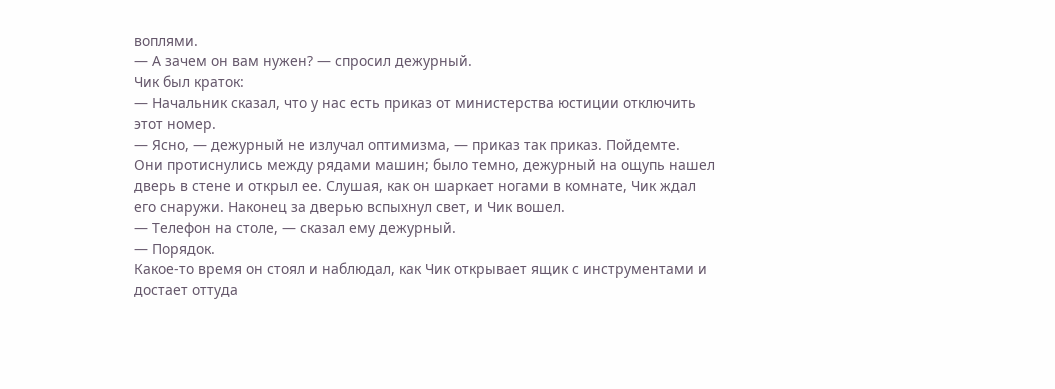воплями.
— А зачем он вам нужен? — спросил дежурный.
Чик был краток:
— Начальник сказал, что у нас есть приказ от министерства юстиции отключить этот номер.
— Ясно, — дежурный не излучал оптимизма, — приказ так приказ. Пойдемте.
Они протиснулись между рядами машин; было темно, дежурный на ощупь нашел дверь в стене и открыл ее. Слушая, как он шаркает ногами в комнате, Чик ждал его снаружи. Наконец за дверью вспыхнул свет, и Чик вошел.
— Телефон на столе, — сказал ему дежурный.
— Порядок.
Какое-то время он стоял и наблюдал, как Чик открывает ящик с инструментами и достает оттуда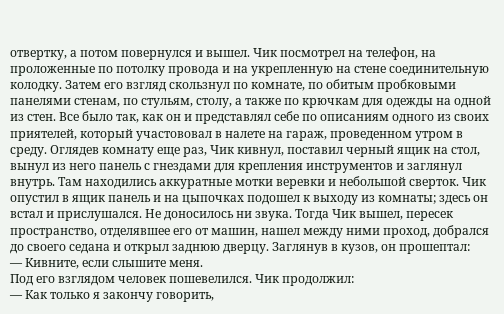отвертку, а потом повернулся и вышел. Чик посмотрел на телефон, на проложенные по потолку провода и на укрепленную на стене соединительную колодку. Затем его взгляд скользнул по комнате, по обитым пробковыми панелями стенам, по стульям, столу, а также по крючкам для одежды на одной из стен. Все было так, как он и представлял себе по описаниям одного из своих приятелей, который участововал в налете на гараж, проведенном утром в среду. Оглядев комнату еще раз, Чик кивнул, поставил черный ящик на стол, вынул из него панель с гнездами для крепления инструментов и заглянул внутрь. Там находились аккуратные мотки веревки и небольшой сверток. Чик опустил в ящик панель и на цыпочках подошел к выходу из комнаты; здесь он встал и прислушался. Не доносилось ни звука. Тогда Чик вышел, пересек пространство, отделявшее его от машин, нашел между ними проход, добрался до своего седана и открыл заднюю дверцу. Заглянув в кузов, он прошептал:
— Кивните, если слышите меня.
Под его взглядом человек пошевелился. Чик продолжил:
— Как только я закончу говорить,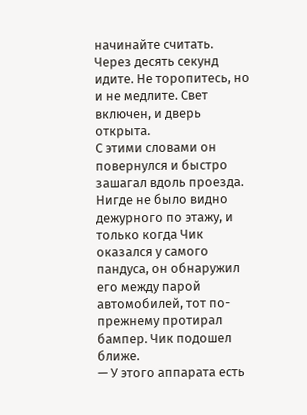начинайте считать.
Через десять секунд идите. Не торопитесь, но и не медлите. Свет включен, и дверь открыта.
С этими словами он повернулся и быстро зашагал вдоль проезда. Нигде не было видно дежурного по этажу, и только когда Чик оказался у самого пандуса, он обнаружил его между парой автомобилей, тот по-прежнему протирал бампер. Чик подошел ближе.
— У этого аппарата есть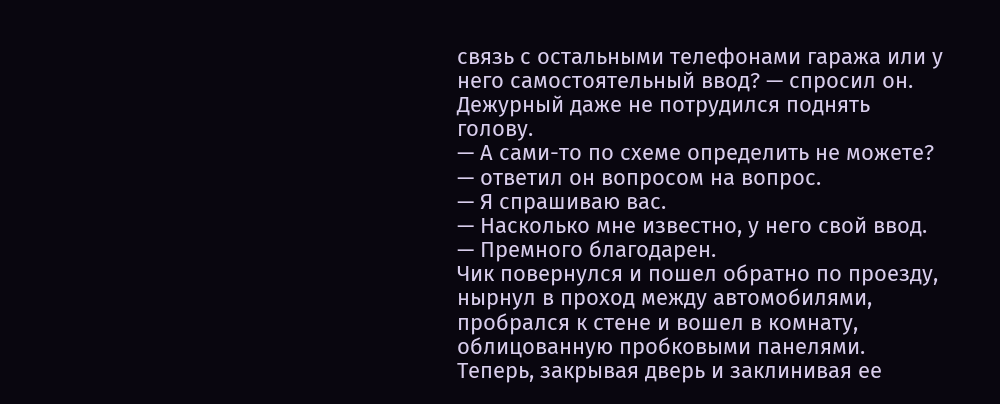связь с остальными телефонами гаража или у него самостоятельный ввод? — спросил он.
Дежурный даже не потрудился поднять голову.
— А сами-то по схеме определить не можете? — ответил он вопросом на вопрос.
— Я спрашиваю вас.
— Насколько мне известно, у него свой ввод.
— Премного благодарен.
Чик повернулся и пошел обратно по проезду, нырнул в проход между автомобилями, пробрался к стене и вошел в комнату, облицованную пробковыми панелями.
Теперь, закрывая дверь и заклинивая ее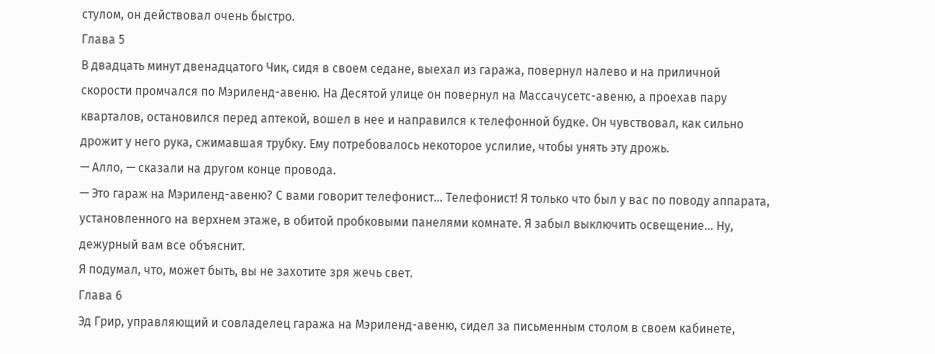стулом, он действовал очень быстро.
Глава 5
В двадцать минут двенадцатого Чик, сидя в своем седане, выехал из гаража, повернул налево и на приличной скорости промчался по Мэриленд-авеню. На Десятой улице он повернул на Массачусетс-авеню, а проехав пару кварталов, остановился перед аптекой, вошел в нее и направился к телефонной будке. Он чувствовал, как сильно дрожит у него рука, сжимавшая трубку. Ему потребовалось некоторое услилие, чтобы унять эту дрожь.
— Алло, — сказали на другом конце провода.
— Это гараж на Мэриленд-авеню? С вами говорит телефонист… Телефонист! Я только что был у вас по поводу аппарата, установленного на верхнем этаже, в обитой пробковыми панелями комнате. Я забыл выключить освещение… Ну, дежурный вам все объяснит.
Я подумал, что, может быть, вы не захотите зря жечь свет.
Глава 6
Эд Грир, управляющий и совладелец гаража на Мэриленд-авеню, сидел за письменным столом в своем кабинете,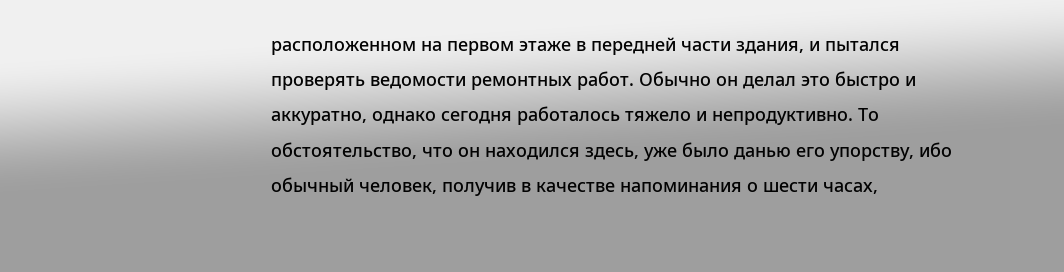расположенном на первом этаже в передней части здания, и пытался проверять ведомости ремонтных работ. Обычно он делал это быстро и аккуратно, однако сегодня работалось тяжело и непродуктивно. То обстоятельство, что он находился здесь, уже было данью его упорству, ибо обычный человек, получив в качестве напоминания о шести часах,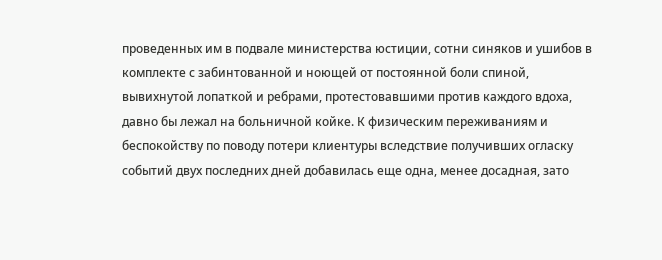проведенных им в подвале министерства юстиции, сотни синяков и ушибов в комплекте с забинтованной и ноющей от постоянной боли спиной, вывихнутой лопаткой и ребрами, протестовавшими против каждого вдоха, давно бы лежал на больничной койке. К физическим переживаниям и беспокойству по поводу потери клиентуры вследствие получивших огласку событий двух последних дней добавилась еще одна, менее досадная, зато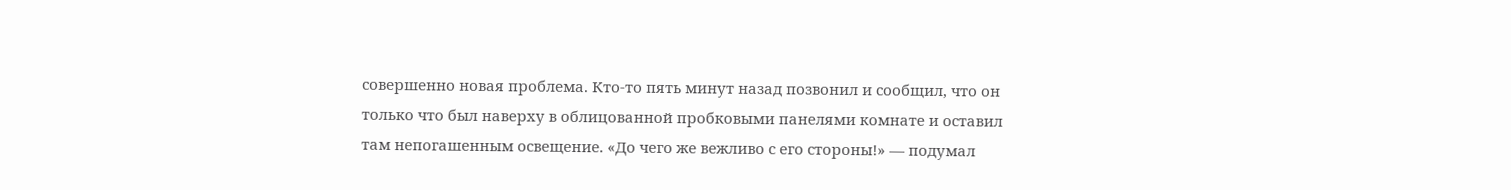совершенно новая проблема. Кто-то пять минут назад позвонил и сообщил, что он только что был наверху в облицованной пробковыми панелями комнате и оставил там непогашенным освещение. «До чего же вежливо с его стороны!» — подумал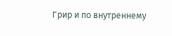Грир и по внутреннему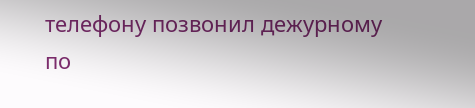телефону позвонил дежурному по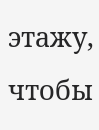этажу, чтобы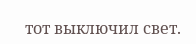тот выключил свет.